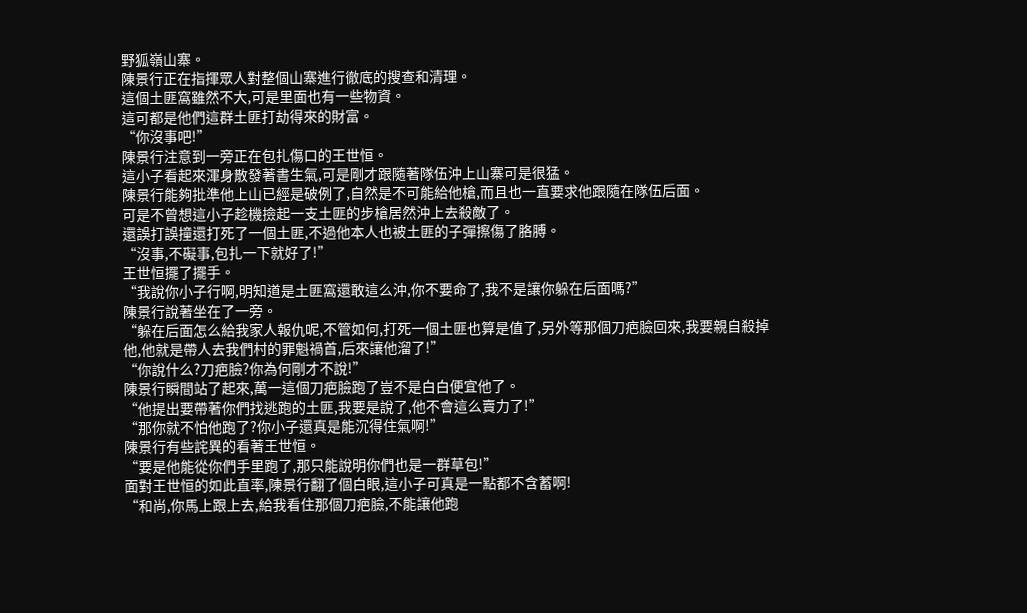野狐嶺山寨。
陳景行正在指揮眾人對整個山寨進行徹底的搜查和清理。
這個土匪窩雖然不大,可是里面也有一些物資。
這可都是他們這群土匪打劫得來的財富。
“你沒事吧!”
陳景行注意到一旁正在包扎傷口的王世恒。
這小子看起來渾身散發著書生氣,可是剛才跟隨著隊伍沖上山寨可是很猛。
陳景行能夠批準他上山已經是破例了,自然是不可能給他槍,而且也一直要求他跟隨在隊伍后面。
可是不曾想這小子趁機撿起一支土匪的步槍居然沖上去殺敵了。
還誤打誤撞還打死了一個土匪,不過他本人也被土匪的子彈擦傷了胳膊。
“沒事,不礙事,包扎一下就好了!”
王世恒擺了擺手。
“我說你小子行啊,明知道是土匪窩還敢這么沖,你不要命了,我不是讓你躲在后面嗎?”
陳景行說著坐在了一旁。
“躲在后面怎么給我家人報仇呢,不管如何,打死一個土匪也算是值了,另外等那個刀疤臉回來,我要親自殺掉他,他就是帶人去我們村的罪魁禍首,后來讓他溜了!”
“你說什么?刀疤臉?你為何剛才不說!”
陳景行瞬間站了起來,萬一這個刀疤臉跑了豈不是白白便宜他了。
“他提出要帶著你們找逃跑的土匪,我要是說了,他不會這么賣力了!”
“那你就不怕他跑了?你小子還真是能沉得住氣啊!”
陳景行有些詫異的看著王世恒。
“要是他能從你們手里跑了,那只能說明你們也是一群草包!”
面對王世恒的如此直率,陳景行翻了個白眼,這小子可真是一點都不含蓄啊!
“和尚,你馬上跟上去,給我看住那個刀疤臉,不能讓他跑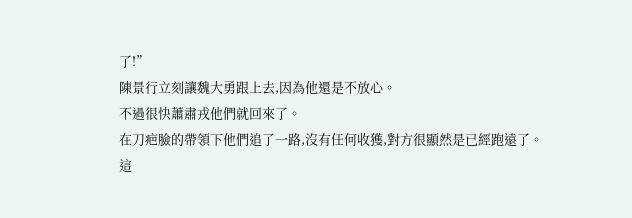了!”
陳景行立刻讓魏大勇跟上去,因為他還是不放心。
不過很快蕭肅戎他們就回來了。
在刀疤臉的帶領下他們追了一路,沒有任何收獲,對方很顯然是已經跑遠了。
這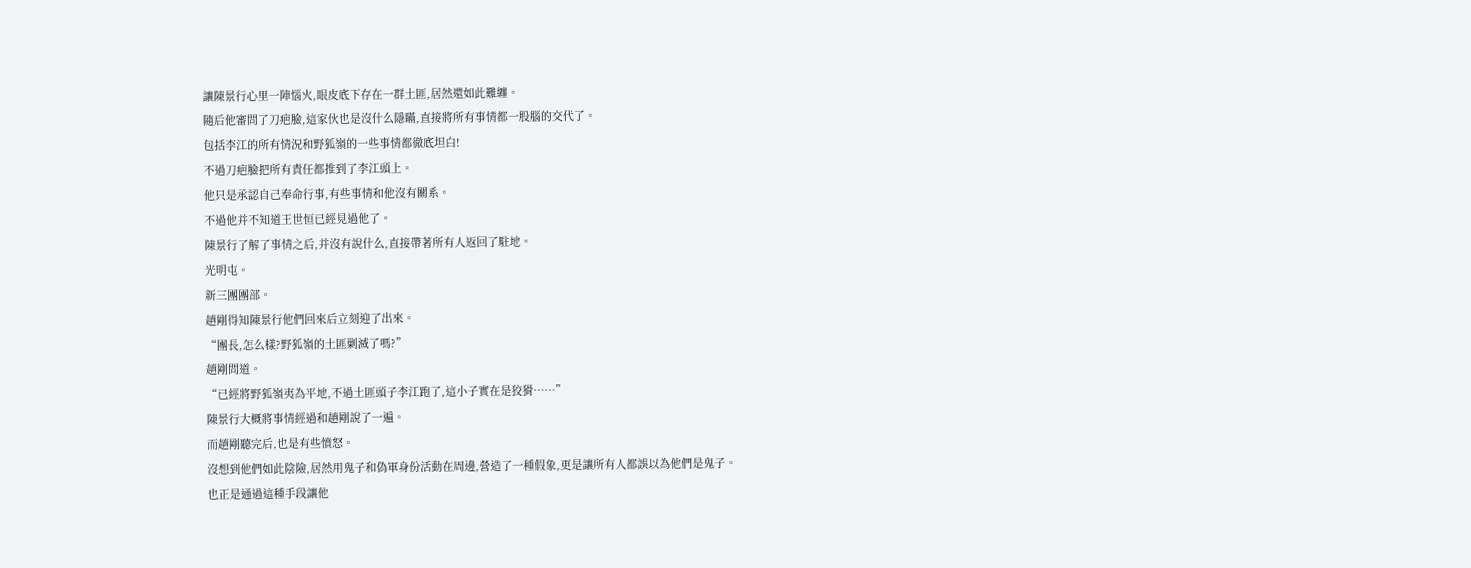讓陳景行心里一陣惱火,眼皮底下存在一群土匪,居然還如此難纏。
隨后他審問了刀疤臉,這家伙也是沒什么隱瞞,直接將所有事情都一股腦的交代了。
包括李江的所有情況和野狐嶺的一些事情都徹底坦白!
不過刀疤臉把所有責任都推到了李江頭上。
他只是承認自己奉命行事,有些事情和他沒有關系。
不過他并不知道王世恒已經見過他了。
陳景行了解了事情之后,并沒有說什么,直接帶著所有人返回了駐地。
光明屯。
新三團團部。
趙剛得知陳景行他們回來后立刻迎了出來。
“團長,怎么樣?野狐嶺的土匪剿滅了嗎?”
趙剛問道。
“已經將野狐嶺夷為平地,不過土匪頭子李江跑了,這小子實在是狡猾……”
陳景行大概將事情經過和趙剛說了一遍。
而趙剛聽完后,也是有些憤怒。
沒想到他們如此陰險,居然用鬼子和偽軍身份活動在周邊,營造了一種假象,更是讓所有人都誤以為他們是鬼子。
也正是通過這種手段讓他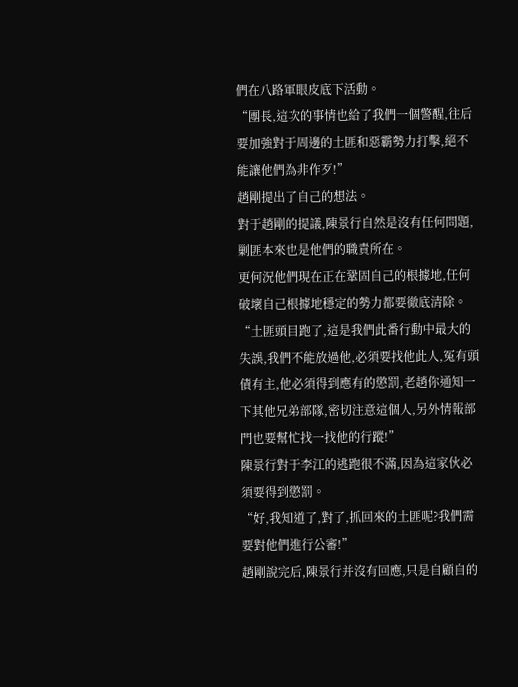們在八路軍眼皮底下活動。
“團長,這次的事情也給了我們一個警醒,往后要加強對于周邊的土匪和惡霸勢力打擊,絕不能讓他們為非作歹!”
趙剛提出了自己的想法。
對于趙剛的提議,陳景行自然是沒有任何問題,剿匪本來也是他們的職責所在。
更何況他們現在正在鞏固自己的根據地,任何破壞自己根據地穩定的勢力都要徹底清除。
“土匪頭目跑了,這是我們此番行動中最大的失誤,我們不能放過他,必須要找他此人,冤有頭債有主,他必須得到應有的懲罰,老趙你通知一下其他兄弟部隊,密切注意這個人,另外情報部門也要幫忙找一找他的行蹤!”
陳景行對于李江的逃跑很不滿,因為這家伙必須要得到懲罰。
“好,我知道了,對了,抓回來的土匪呢?我們需要對他們進行公審!”
趙剛說完后,陳景行并沒有回應,只是自顧自的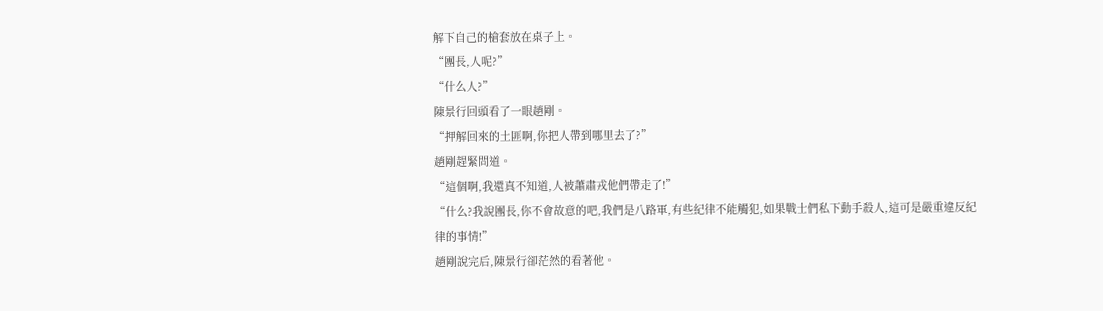解下自己的槍套放在桌子上。
“團長,人呢?”
“什么人?”
陳景行回頭看了一眼趙剛。
“押解回來的土匪啊,你把人帶到哪里去了?”
趙剛趕緊問道。
“這個啊,我還真不知道,人被蕭肅戎他們帶走了!”
“什么?我說團長,你不會故意的吧,我們是八路軍,有些紀律不能觸犯,如果戰士們私下動手殺人,這可是嚴重違反紀律的事情!”
趙剛說完后,陳景行卻茫然的看著他。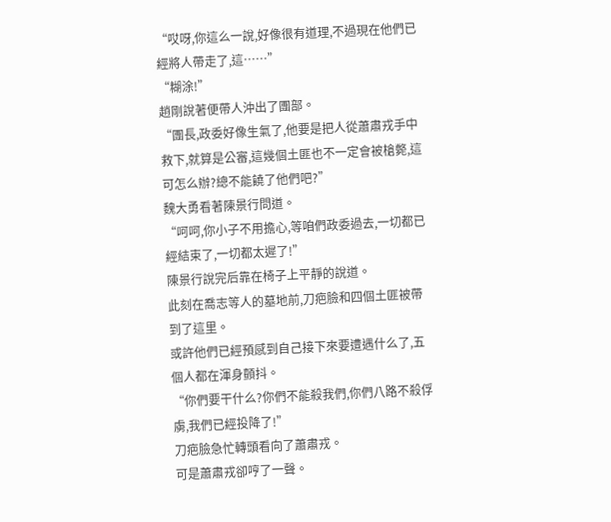“哎呀,你這么一說,好像很有道理,不過現在他們已經將人帶走了,這……”
“糊涂!”
趙剛說著便帶人沖出了團部。
“團長,政委好像生氣了,他要是把人從蕭肅戎手中救下,就算是公審,這幾個土匪也不一定會被槍斃,這可怎么辦?總不能饒了他們吧?”
魏大勇看著陳景行問道。
“呵呵,你小子不用擔心,等咱們政委過去,一切都已經結束了,一切都太遲了!”
陳景行說完后靠在椅子上平靜的說道。
此刻在喬志等人的墓地前,刀疤臉和四個土匪被帶到了這里。
或許他們已經預感到自己接下來要遭遇什么了,五個人都在渾身顫抖。
“你們要干什么?你們不能殺我們,你們八路不殺俘虜,我們已經投降了!”
刀疤臉急忙轉頭看向了蕭肅戎。
可是蕭肅戎卻哼了一聲。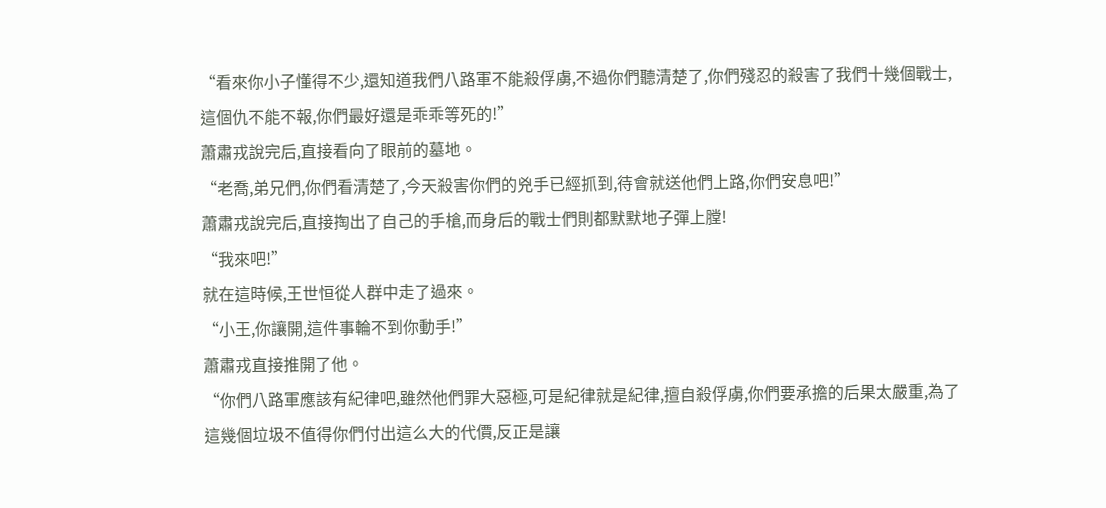“看來你小子懂得不少,還知道我們八路軍不能殺俘虜,不過你們聽清楚了,你們殘忍的殺害了我們十幾個戰士,這個仇不能不報,你們最好還是乖乖等死的!”
蕭肅戎說完后,直接看向了眼前的墓地。
“老喬,弟兄們,你們看清楚了,今天殺害你們的兇手已經抓到,待會就送他們上路,你們安息吧!”
蕭肅戎說完后,直接掏出了自己的手槍,而身后的戰士們則都默默地子彈上膛!
“我來吧!”
就在這時候,王世恒從人群中走了過來。
“小王,你讓開,這件事輪不到你動手!”
蕭肅戎直接推開了他。
“你們八路軍應該有紀律吧,雖然他們罪大惡極,可是紀律就是紀律,擅自殺俘虜,你們要承擔的后果太嚴重,為了這幾個垃圾不值得你們付出這么大的代價,反正是讓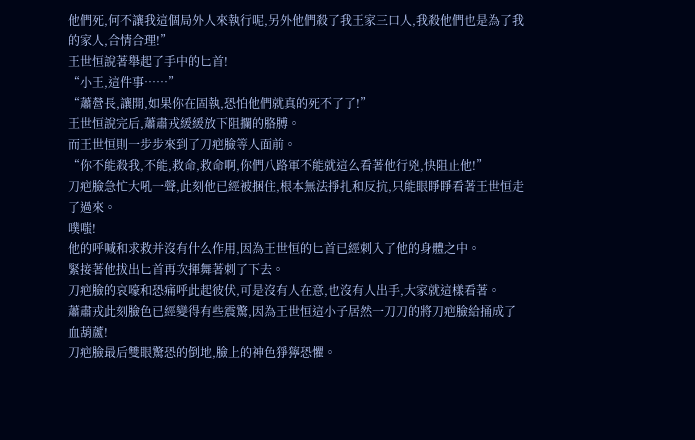他們死,何不讓我這個局外人來執行呢,另外他們殺了我王家三口人,我殺他們也是為了我的家人,合情合理!”
王世恒說著舉起了手中的匕首!
“小王,這件事……”
“蕭營長,讓開,如果你在固執,恐怕他們就真的死不了了!”
王世恒說完后,蕭肅戎緩緩放下阻攔的胳膊。
而王世恒則一步步來到了刀疤臉等人面前。
“你不能殺我,不能,救命,救命啊,你們八路軍不能就這么看著他行兇,快阻止他!”
刀疤臉急忙大吼一聲,此刻他已經被捆住,根本無法掙扎和反抗,只能眼睜睜看著王世恒走了過來。
噗嗤!
他的呼喊和求救并沒有什么作用,因為王世恒的匕首已經刺入了他的身體之中。
緊接著他拔出匕首再次揮舞著刺了下去。
刀疤臉的哀嚎和恐痛呼此起彼伏,可是沒有人在意,也沒有人出手,大家就這樣看著。
蕭肅戎此刻臉色已經變得有些震驚,因為王世恒這小子居然一刀刀的將刀疤臉給捅成了血葫蘆!
刀疤臉最后雙眼驚恐的倒地,臉上的神色猙獰恐懼。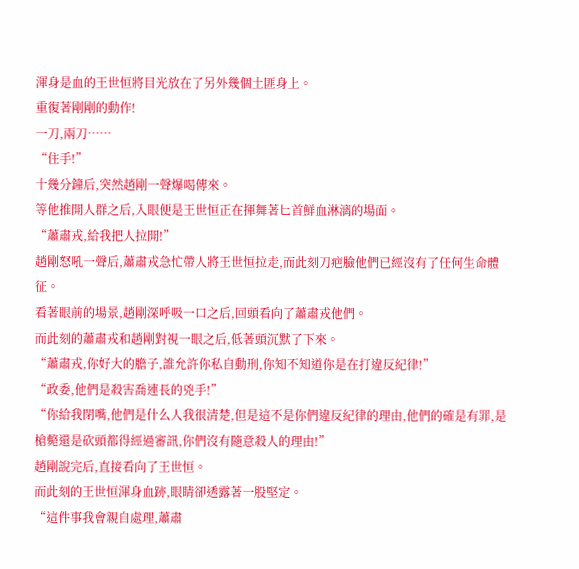渾身是血的王世恒將目光放在了另外幾個土匪身上。
重復著剛剛的動作!
一刀,兩刀……
“住手!”
十幾分鐘后,突然趙剛一聲爆喝傳來。
等他推開人群之后,入眼便是王世恒正在揮舞著匕首鮮血淋漓的場面。
“蕭肅戎,給我把人拉開!”
趙剛怒吼一聲后,蕭肅戎急忙帶人將王世恒拉走,而此刻刀疤臉他們已經沒有了任何生命體征。
看著眼前的場景,趙剛深呼吸一口之后,回頭看向了蕭肅戎他們。
而此刻的蕭肅戎和趙剛對視一眼之后,低著頭沉默了下來。
“蕭肅戎,你好大的膽子,誰允許你私自動刑,你知不知道你是在打違反紀律!”
“政委,他們是殺害喬連長的兇手!”
“你給我閉嘴,他們是什么人我很清楚,但是這不是你們違反紀律的理由,他們的確是有罪,是槍斃還是砍頭都得經過審訊,你們沒有隨意殺人的理由!”
趙剛說完后,直接看向了王世恒。
而此刻的王世恒渾身血跡,眼睛卻透露著一股堅定。
“這件事我會親自處理,蕭肅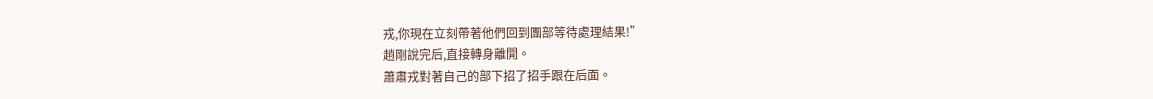戎,你現在立刻帶著他們回到團部等待處理結果!”
趙剛說完后,直接轉身離開。
蕭肅戎對著自己的部下招了招手跟在后面。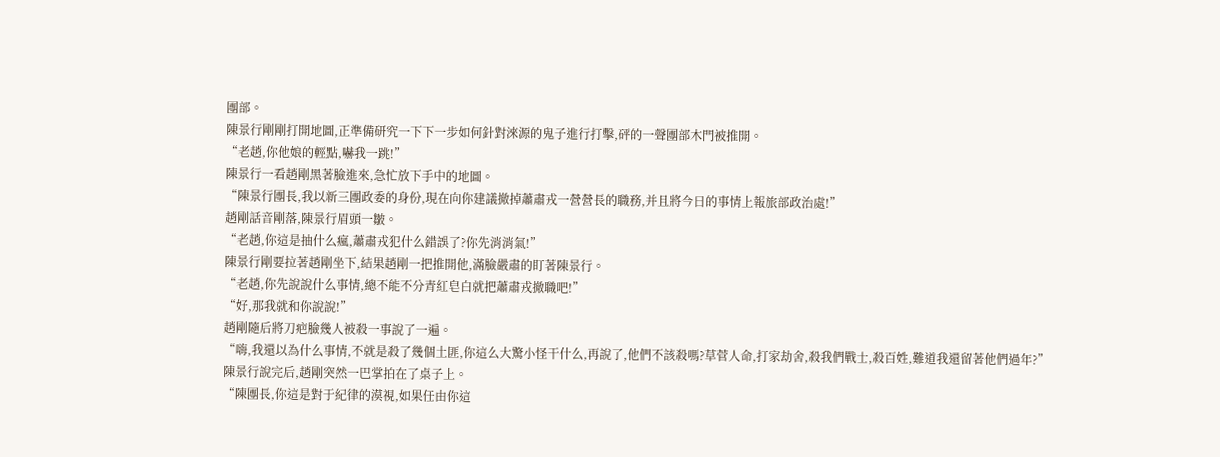團部。
陳景行剛剛打開地圖,正準備研究一下下一步如何針對淶源的鬼子進行打擊,砰的一聲團部木門被推開。
“老趙,你他娘的輕點,嚇我一跳!”
陳景行一看趙剛黑著臉進來,急忙放下手中的地圖。
“陳景行團長,我以新三團政委的身份,現在向你建議撤掉蕭肅戎一營營長的職務,并且將今日的事情上報旅部政治處!”
趙剛話音剛落,陳景行眉頭一皺。
“老趙,你這是抽什么瘋,蕭肅戎犯什么錯誤了?你先消消氣!”
陳景行剛要拉著趙剛坐下,結果趙剛一把推開他,滿臉嚴肅的盯著陳景行。
“老趙,你先說說什么事情,總不能不分青紅皂白就把蕭肅戎撤職吧!”
“好,那我就和你說說!”
趙剛隨后將刀疤臉幾人被殺一事說了一遍。
“嗨,我還以為什么事情,不就是殺了幾個土匪,你這么大驚小怪干什么,再說了,他們不該殺嗎?草菅人命,打家劫舍,殺我們戰士,殺百姓,難道我還留著他們過年?”
陳景行說完后,趙剛突然一巴掌拍在了桌子上。
“陳團長,你這是對于紀律的漠視,如果任由你這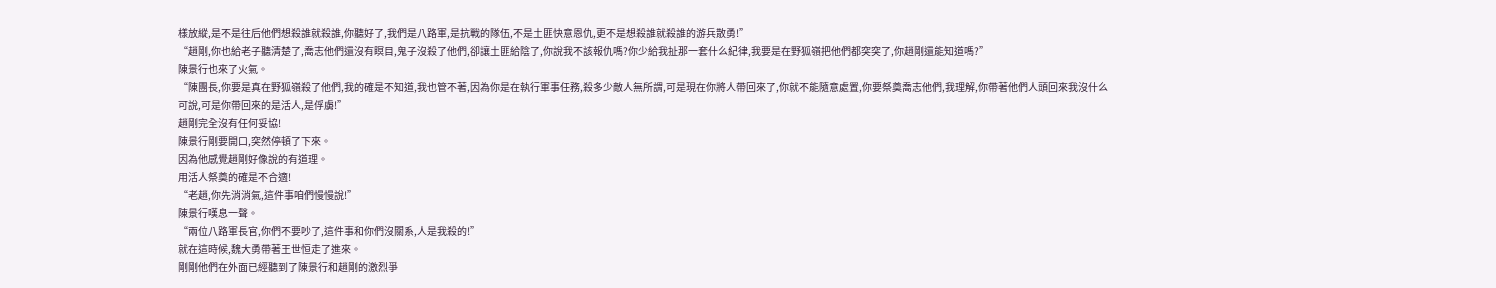樣放縱,是不是往后他們想殺誰就殺誰,你聽好了,我們是八路軍,是抗戰的隊伍,不是土匪快意恩仇,更不是想殺誰就殺誰的游兵散勇!”
“趙剛,你也給老子聽清楚了,喬志他們還沒有瞑目,鬼子沒殺了他們,卻讓土匪給陰了,你說我不該報仇嗎?你少給我扯那一套什么紀律,我要是在野狐嶺把他們都突突了,你趙剛還能知道嗎?”
陳景行也來了火氣。
“陳團長,你要是真在野狐嶺殺了他們,我的確是不知道,我也管不著,因為你是在執行軍事任務,殺多少敵人無所謂,可是現在你將人帶回來了,你就不能隨意處置,你要祭奠喬志他們,我理解,你帶著他們人頭回來我沒什么可說,可是你帶回來的是活人,是俘虜!”
趙剛完全沒有任何妥協!
陳景行剛要開口,突然停頓了下來。
因為他感覺趙剛好像說的有道理。
用活人祭奠的確是不合適!
“老趙,你先消消氣,這件事咱們慢慢說!”
陳景行嘆息一聲。
“兩位八路軍長官,你們不要吵了,這件事和你們沒關系,人是我殺的!”
就在這時候,魏大勇帶著王世恒走了進來。
剛剛他們在外面已經聽到了陳景行和趙剛的激烈爭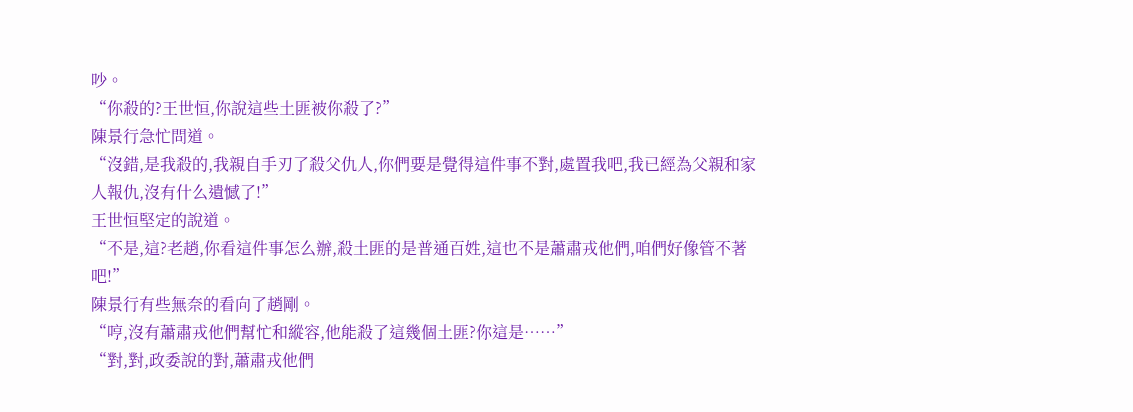吵。
“你殺的?王世恒,你說這些土匪被你殺了?”
陳景行急忙問道。
“沒錯,是我殺的,我親自手刃了殺父仇人,你們要是覺得這件事不對,處置我吧,我已經為父親和家人報仇,沒有什么遺憾了!”
王世恒堅定的說道。
“不是,這?老趙,你看這件事怎么辦,殺土匪的是普通百姓,這也不是蕭肅戎他們,咱們好像管不著吧!”
陳景行有些無奈的看向了趙剛。
“哼,沒有蕭肅戎他們幫忙和縱容,他能殺了這幾個土匪?你這是……”
“對,對,政委說的對,蕭肅戎他們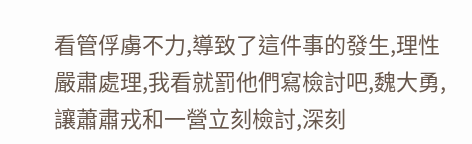看管俘虜不力,導致了這件事的發生,理性嚴肅處理,我看就罰他們寫檢討吧,魏大勇,讓蕭肅戎和一營立刻檢討,深刻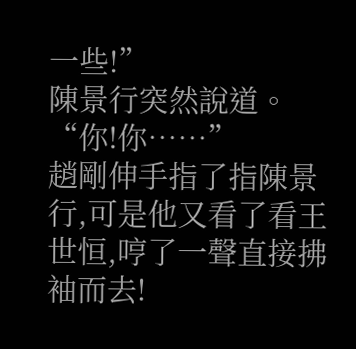一些!”
陳景行突然說道。
“你!你……”
趙剛伸手指了指陳景行,可是他又看了看王世恒,哼了一聲直接拂袖而去!